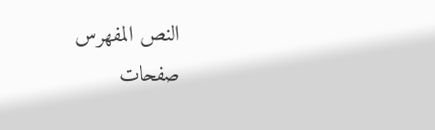النص المفهرس
صفحات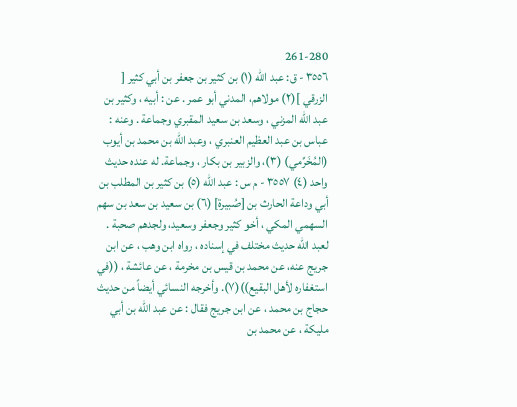261-280
٣٥٥٦ - ق: عبد الله (١) بن كثير بن جعفر بن أبي كثير [ الزرقي ](٢) مولاهم، المدني أبو عمر . عن : أبيه ، وكثير بن عبد الله المزني ، وسعد بن سعيد المقبري وجماعة . وعنه : عباس بن عبد العظيم العنبري ، وعبد الله بن محمد بن أيوب (المُخَرِّمي) (٣)، والزبير بن بكار ، وجماعة. له عنده حدیث واحد (٤) ٣٥٥٧ - م س : عبد الله (٥) بن كثير بن المطلب بن أبي وداعة الحارث بن [صُبيرة] (٦) بن سعيد بن سعد بن سهم السهمي المكي ، أخو كثير وجعفر وسعيد، ولجدهم صحبة . لعبد الله حدیث مختلف في إسناده ، رواه ابن وهب ، عن ابن جريج عنه، عن محمد بن قيس بن مخرمة ، عن عائشة ، ((في استغفاره لأهل البقيع))(٧). وأخرجه النسائي أيضاً من حديث حجاج بن محمد ، عن ابن جريج فقال : عن عبد الله بن أبي مليكة ، عن محمد بن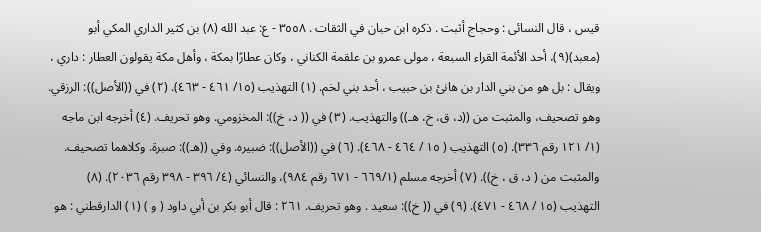قيس ، قال النسائى : وحجاج أثبت . ذكره ابن حبان في الثقات . ٣٥٥٨ - ع: عبد الله (٨) بن كثير الداري المكي أبو (معبد)(٩)، أحد الأئمة القراء السبعة ، مولى عمرو بن علقمة الكناني ، وكان عطارًا بمكة ، وأهل مكة يقولون العطار : داري ، ويقال : بل هو من بني الدار بن هانئ بن حبيب ، أحد بني لخم. (١) التهذيب (١٥/ ٤٦١ - ٤٦٣). (٢) في ((الأصل)): الرزقي. وهو تصحيف، والمثبت من ((د، ق، خ، هـ)) والتهذيب. (٣) في (( د، خ)): المخزومي. وهو تحريف. (٤) أخرجه ابن ماجه (١/ ١٢١ رقم ٣٣٦). (٥) التهذيب ( ١٥ / ٤٦٤ - ٤٦٨). (٦) في ((الأصل)): ضبيره. وفي ((هـ)): صبرة. وكلاهما تصحيف. والمثبت من ( د، ق ، خ)). (٧) أخرجه مسلم (٦٦٩/١ - ٦٧١ رقم ٩٨٤)، والنسائي (٤/ ٣٩٦ - ٣٩٨ رقم ٢٠٣٦). (٨) التهذيب (١٥ / ٤٦٨ - ٤٧١). (٩) في (( خ)): سعيد . وهو تحريف. ٢٦١ : قال أبو بكر بن أبي داود ( و ) (١) الدارقطني : هو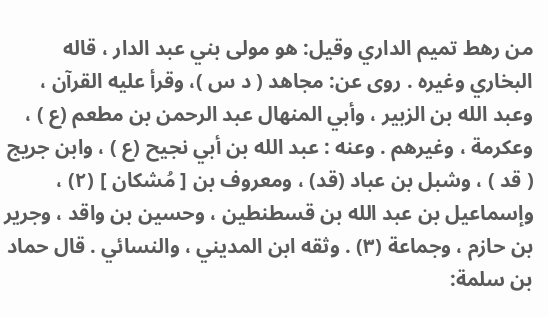من رهط تميم الداري وقيل: هو مولى بني عبد الدار ، قاله البخاري وغيره . روى عن: مجاهد ( د س )، وقرأ عليه القرآن ، وعبد الله بن الزبير ، وأبي المنهال عبد الرحمن بن مطعم (ع ) ، وعكرمة ، وغيرهم . وعنه : عبد الله بن أبي نجيح (ع ) ، وابن جريج ( قد ) ، وشبل بن عباد (قد) ، ومعروف بن [ مُشكان ] (٢) ، وإسماعيل بن عبد الله بن قسطنطين ، وحسين بن واقد ، وجرير بن حازم ، وجماعة (٣) . وثقه ابن المديني ، والنسائي . قال حماد بن سلمة: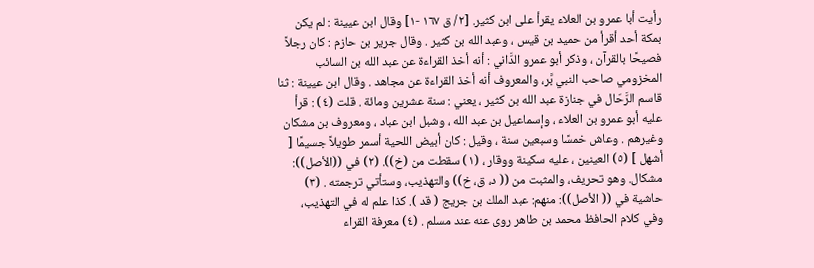رأيت أبا عمرو بن العلاء يقرأ على ابن كثير. [٢/ ق ١٦٧ -١] وقال ابن عيينة : لم يكن بمكة أحد أقرأ من حميد بن قيس ، وعبد الله بن كثير . وقال جرير بن حازم : كان رجلاً فصيحًا بالقرآن ، وذكر أبو عمرو الدَّاني : أنه أخذ القراءة عن عبد الله بن السائب المخزومي صاحب النبي بَّر، والمعروف أنه أخذ القراءة عن مجاهد . وقال ابن عيينة : ثنا قاسم الرَّحّال في جنازة عبد الله بن كثير ، يعني : سنة عشرين ومائة . قلت (٤) : قرأ عليه أبو عمرو بن العلاء ، وإسماعيل بن عبد الله ، وشبل ابن عباد ، ومعروف بن مشكان وغيرهم . وعاش خمسًا وسبعين سنة ، وقيل : كان أبيض اللحية أسمر طويلاً جسيمًا [ أشهل ] (٥) العينين ، عليه سكينة ووقار ، (١) سقطت من (خ)). (٢) في ((الأصل)): مشكال. وهو تحريف، والمثبت من (( د، ق، خ)) والتهذيب، وستأتي ترجمته . (٣) حاشية في (( الأصل)): منهم: عبد الملك بن جريج ( قد ). كذا علم له في التهذيب، وفي كلام الحافظ محمد بن طاهر روى عنه عند مسلم . (٤) معرفة القراء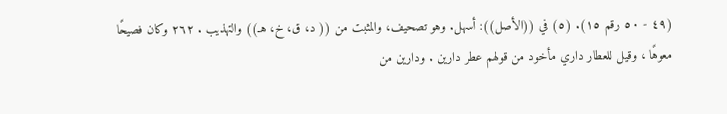(٤٩ - ٥٠ رقم ١٥). (٥) في ((الأصل)): أسهل. وهو تصحيف، والمثبت من (( د، ق، خ، هـ)) والتهذيب . ٢٦٢ وكان فصيحًا معوهًا ، وقيل للعطار داري مأخود من قولهم عطر دارين . ودارین من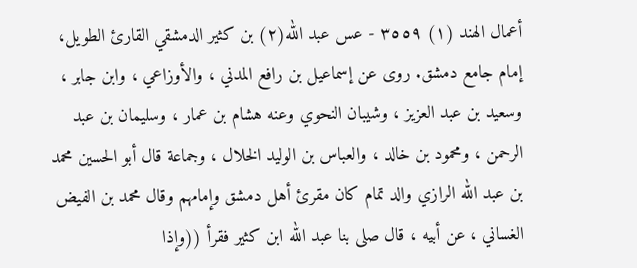أعمال الهند (١) ٣٥٥٩ - عس عبد الله(٢) بن كثير الدمشقي القارئ الطويل، إمام جامع دمشق. روى عن إسماعيل بن رافع المدني ، والأوزاعي ، وابن جابر ، وسعيد بن عبد العزيز ، وشيبان النحوي وعنه هشام بن عمار ، وسليمان بن عبد الرحمن ، ومحمود بن خالد ، والعباس بن الوليد الخلال ، وجماعة قال أبو الحسين محمد بن عبد الله الرازي والد تمام كان مقرئ أهل دمشق وإمامهم وقال محمد بن الفيض الغساني ، عن أبيه ، قال صلى بنا عبد الله ابن كثير فقرأ ((وإذا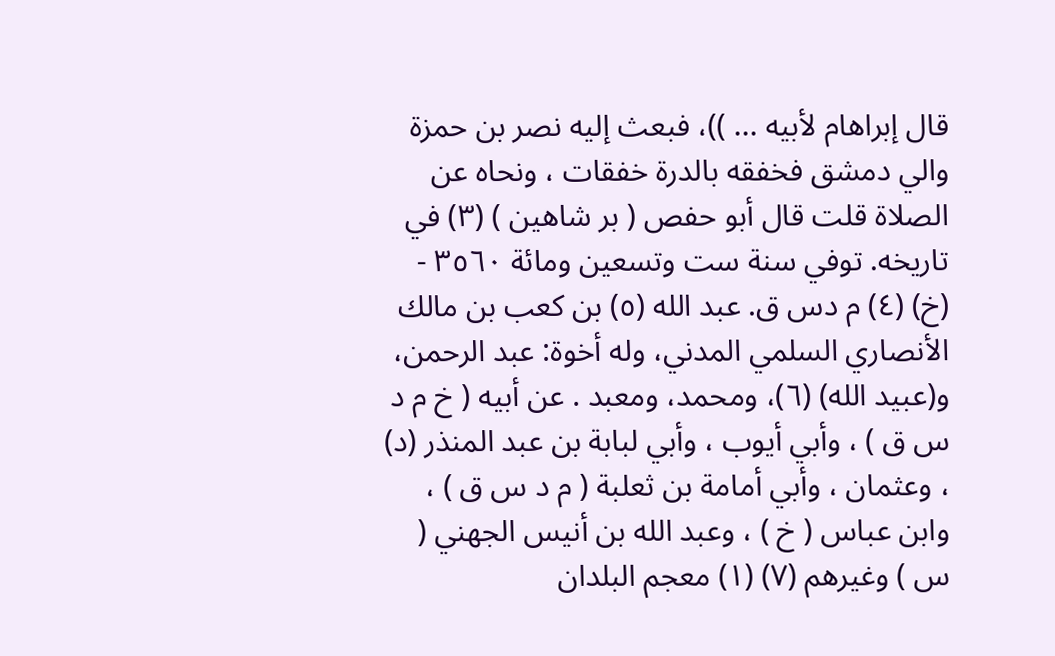قال إبراهام لأبيه ... ))، فبعث إليه نصر بن حمزة والي دمشق فخفقه بالدرة خفقات ، ونحاه عن الصلاة قلت قال أبو حفص ( بر شاهين ) (٣) في تاريخه. توفي سنة ست وتسعين ومائة ٣٥٦٠ - (خ) (٤) م دس ق. عبد الله (٥) بن كعب بن مالك الأنصاري السلمي المدني، وله أخوة: عبد الرحمن، و(عبيد الله) (٦)، ومحمد، ومعبد . عن أبيه ( خ م د س ق ) ، وأبي أيوب ، وأبي لبابة بن عبد المنذر (د) ، وعثمان ، وأبي أمامة بن ثعلبة ( م د س ق ) ، وابن عباس ( خ ) ، وعبد الله بن أنيس الجهني ( س ) وغيرهم (٧) (١) معجم البلدان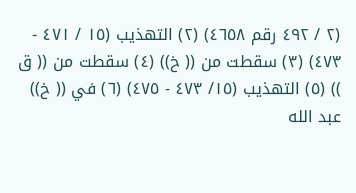(٢ / ٤٩٢ رقم ٤٦٥٨) (٢) التهذيب (١٥ / ٤٧١ - ٤٧٣) (٣) سقطت من (( خ)) (٤) سقطت من (( ق )) (٥) التهذيب (١٥/ ٤٧٣ - ٤٧٥) (٦) في (( خ)) عبد الله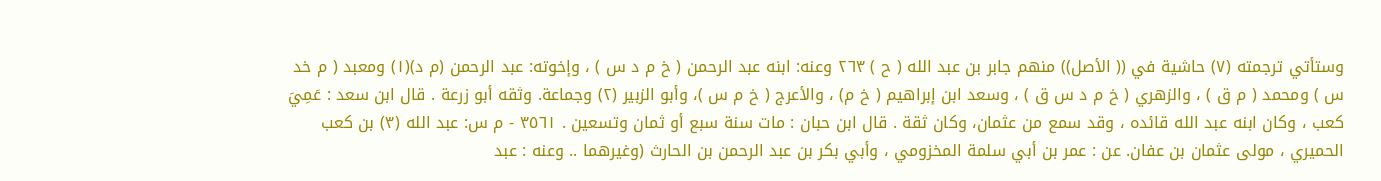وستأتي ترجمته (٧) حاشية في (( الأصل)) منهم جابر بن عبد الله ( ح ) ٢٦٣ وعنه: ابنه عبد الرحمن ( خ م د س ) ، وإخوته: عبد الرحمن (م د)(١) ومعبد ( م خد س ) ومحمد ( م ق ) ، والزهري ( خ م د س ق ) ، وسعد ابن إبراهيم ( خ م) ، والأعرج ( خ م س )، وأبو الزبير (٢) وجماعة. وثقه أبو زرعة . قال ابن سعد : عَمِيَ كعب ، وكان ابنه عبد الله قائده ، وقد سمع من عثمان، وكان ثقة . قال ابن حبان : مات سنة سبع أو ثمان وتسعين . ٣٥٦١ - م س: عبد الله (٣) بن كعب الحميري ، مولى عثمان بن عفان. عن : عمر بن أبي سلمة المخزومي ، وأبي بكر بن عبد الرحمن بن الحارث (وغيرهما .. وعنه : عبد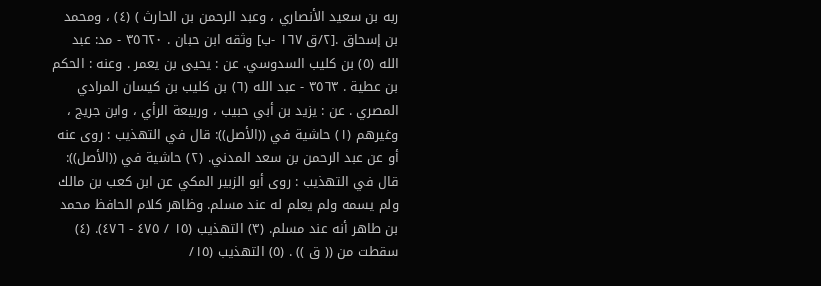ربه بن سعيد الأنصاري ، وعبد الرحمن بن الحارث ) (٤) ، ومحمد بن إسحاق .[٢/ق ١٦٧ -ب] وثقه ابن حبان . ٣٥٦٢٠ - مد: عبد الله (٥) بن كليب السدوسي. عن : يحيى بن يعمر . وعنه : الحكم بن عطية . ٣٥٦٣ - عبد الله (٦) بن كليب بن كيسان المرادي المصري . عن : يزيد بن أبي حبيب ، وربيعة الرأي ، وابن جريج ، وغيرهم (١) حاشية في ((الأصل)): قال في التهذيب : روى عنه أو عن عبد الرحمن بن سعد المدني. (٢) حاشية في ((الأصل)): قال في التهذيب : روى أبو الزبير المكي عن ابن كعب بن مالك ولم يسمه ولم يعلم له عند مسلم. وظاهر كلام الحافظ محمد بن طاهر أنه عند مسلم. (٣) التهذيب (١٥ / ٤٧٥ - ٤٧٦). (٤) سقطت من (( ق )) . (٥) التهذيب (١٥/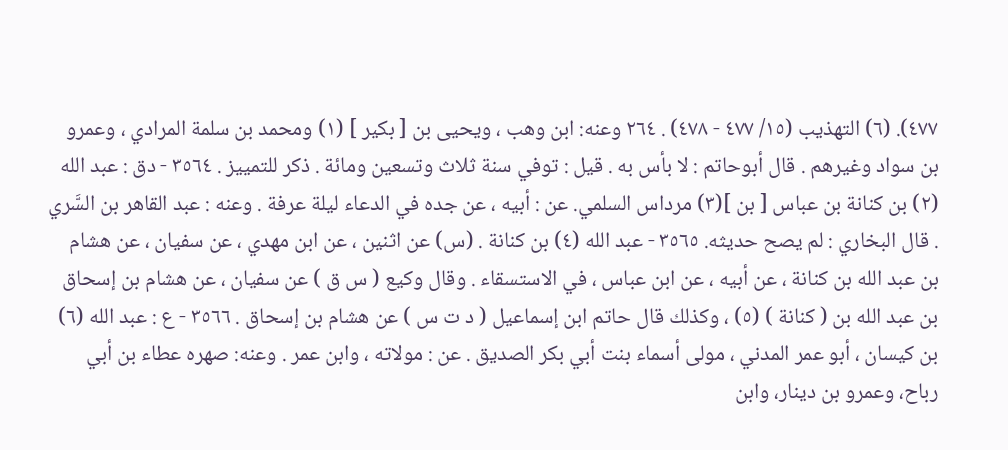٤٧٧). (٦) التهذيب (١٥/ ٤٧٧ - ٤٧٨) . ٢٦٤ وعنه: ابن وهب ، ويحيى بن [ بكير ] (١) ومحمد بن سلمة المرادي ، وعمرو بن سواد وغيرهم . قال أبوحاتم : لا بأس به . قيل : توفي سنة ثلاث وتسعين ومائة . ذكر للتمييز . ٣٥٦٤ - دق : عبد الله (٢) بن كنانة بن عباس [ بن ](٣) مرداس السلمي. عن : أبيه ، عن جده في الدعاء ليلة عرفة . وعنه : عبد القاهر بن السَّري . قال البخاري : لم يصح حديثه. ٣٥٦٥ - عبد الله (٤) بن كنانة . (س) عن اثنين ، عن ابن مهدي ، عن سفيان ، عن هشام بن عبد الله بن كنانة ، عن أبيه ، عن ابن عباس ، في الاستسقاء . وقال وكيع ( س ق ) عن سفيان ، عن هشام بن إسحاق بن عبد الله بن ( كنانة ) (٥) ، وكذلك قال حاتم ابن إسماعيل ( د ت س ) عن هشام بن إسحاق . ٣٥٦٦ - ع : عبد الله (٦) بن كيسان ، أبو عمر المدني ، مولى أسماء بنت أبي بكر الصديق . عن : مولاته ، وابن عمر . وعنه: صهره عطاء بن أبي رباح، وعمرو بن دينار، وابن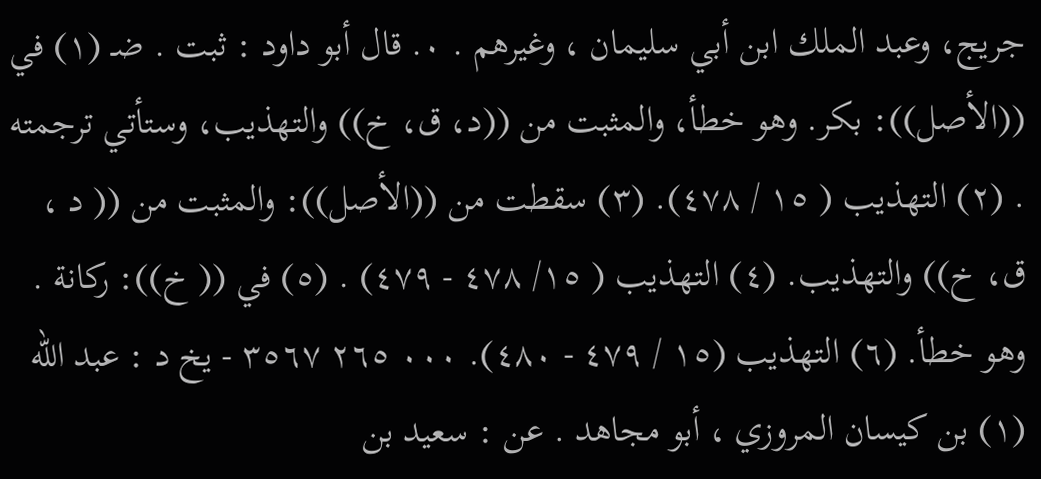جريج، وعبد الملك ابن أبي سليمان ، وغيرهم . ٠. قال أبو داود : ثبت . ضـ (١) في ((الأصل)): بكر. وهو خطأ، والمثبت من ((د، ق، خ)) والتهذيب، وستأتي ترجمته . (٢) التهذيب ( ١٥ / ٤٧٨). (٣) سقطت من ((الأصل)): والمثبت من (( د ، ق، خ)) والتهذيب. (٤) التهذيب ( ١٥/ ٤٧٨ - ٤٧٩) . (٥) في (( خ)): ركانة . وهو خطأ. (٦) التهذيب (١٥ / ٤٧٩ - ٤٨٠). ٠٠٠ ٢٦٥ ٣٥٦٧ - يخ د : عبد الله (١) بن كيسان المروزي ، أبو مجاهد . عن : سعيد بن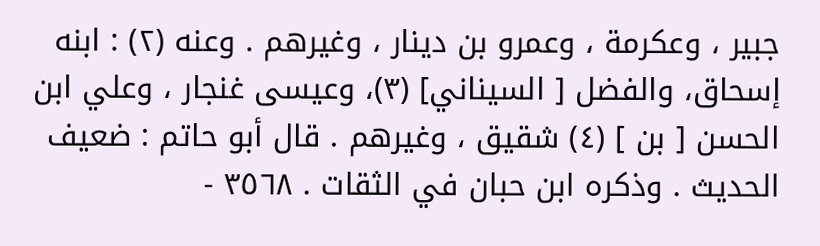جبير ، وعكرمة ، وعمرو بن دينار ، وغيرهم . وعنه (٢) : ابنه إسحاق، والفضل [ السيناني] (٣)، وعيسى غنجار ، وعلي ابن الحسن [ بن ] (٤) شقيق ، وغيرهم . قال أبو حاتم : ضعيف الحديث . وذكره ابن حبان في الثقات . ٣٥٦٨ -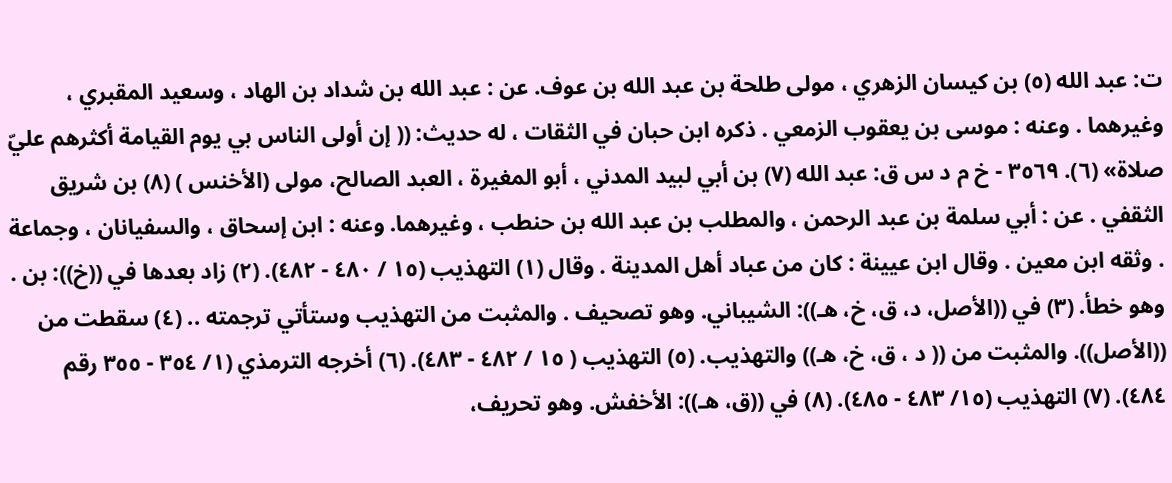ت: عبد الله (٥) بن كيسان الزهري ، مولى طلحة بن عبد الله بن عوف. عن : عبد الله بن شداد بن الهاد ، وسعيد المقبري ، وغيرهما . وعنه : موسى بن يعقوب الزمعي . ذكره ابن حبان في الثقات ، له حديث: (( إن أولى الناس بي يوم القيامة أکثرهم عليّ صلاة» (٦). ٣٥٦٩ - خ م د س ق: عبد الله (٧) بن أبي لبيد المدني ، أبو المغيرة ، العبد الصالح، مولى (الأخنس ) (٨) بن شريق الثقفي . عن : أبي سلمة بن عبد الرحمن ، والمطلب بن عبد الله بن حنطب ، وغيرهما. وعنه : ابن إسحاق ، والسفيانان ، وجماعة . وثقه ابن معين . وقال ابن عيينة : كان من عباد أهل المدينة . وقال (١) التهذيب (١٥ / ٤٨٠ - ٤٨٢). (٢) زاد بعدها في ((خ)): بن . وهو خطأ. (٣) في ((الأصل، د، ق، خ، هـ)): الشيباني. وهو تصحيف . والمثبت من التهذيب وستأتي ترجمته .. (٤) سقطت من ((الأصل)). والمثبت من (( د ، ق، خ، هـ)) والتهذيب. (٥) التهذيب ( ١٥ / ٤٨٢ - ٤٨٣). (٦) أخرجه الترمذي (١/ ٣٥٤ - ٣٥٥ رقم ٤٨٤). (٧) التهذيب (١٥/ ٤٨٣ - ٤٨٥). (٨) في ((ق، هـ)): الأخفش. وهو تحريف،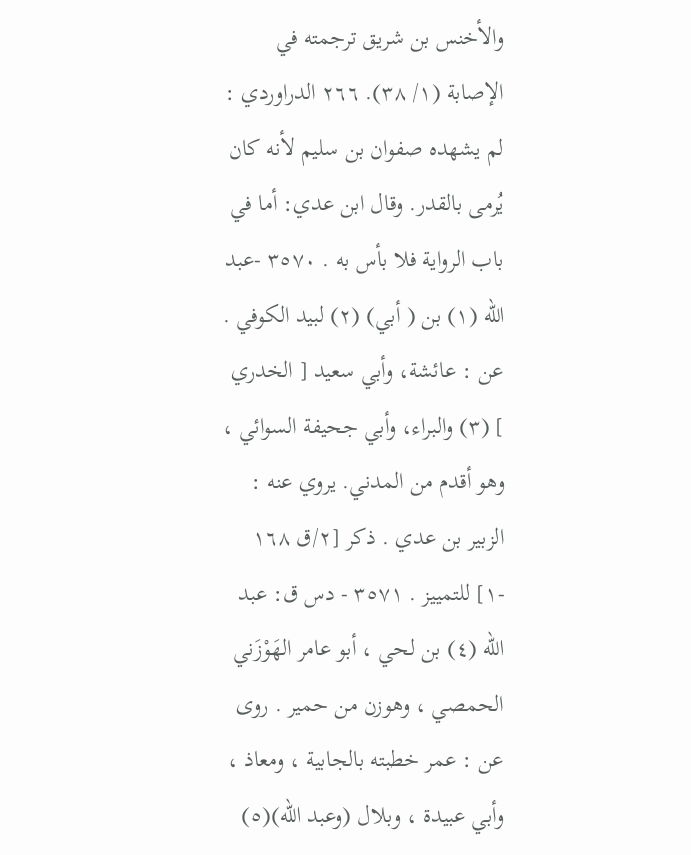والأخنس بن شريق ترجمته في الإصابة (١/ ٣٨). ٢٦٦ الدراوردي : لم يشهده صفوان بن سليم لأنه كان يُرمى بالقدر. وقال ابن عدي: أما في باب الرواية فلا بأس به . ٣٥٧٠ -عبد الله (١) بن ( أبي) (٢) لبيد الکوفي . عن : عائشة، وأبي سعيد [ الخدري ] (٣) والبراء، وأبي جحيفة السوائي ، وهو أقدم من المدني. يروي عنه : الزبير بن عدي . ذكر [٢/ق ١٦٨ -١] للتمييز . ٣٥٧١ - دس ق: عبد الله (٤) بن لحي ، أبو عامر الهَوْزَني الحمصي ، وهوزن من حمير . روى عن : عمر خطبته بالجابية ، ومعاذ ، وأبي عبيدة ، وبلال (وعبد الله)(٥)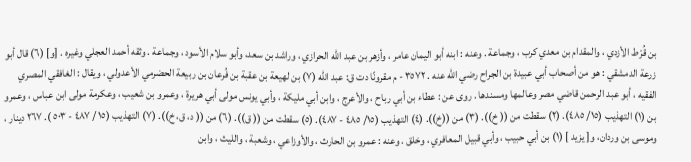بن قُرْط الأزدي ، والمقدام بن معدي كرب ، وجماعة . وعنه : ابنه أبو اليمان عامر ، وأزهر بن عبد الله الحرازي ، وراشد بن سعد، وأبو سلام الأسود ، وجماعة . وثقه أحمد العجلي وغيره . [و] (٦) قال أبو زرعة الدمشقي : هو من أصحاب أبي عبيدة بن الجراح رضي الله عنه . ٣٥٧٢ - م مقرونًا دت ق: عبد الله (٧) بن لهيعة بن عقبة بن فُرعان بن ربيعة الحضرمي الأعدولي ، ويقال : الغافقي المصري الفقيه ، أبو عبد الرحمن قاضي مصر وعالمها ومسندها . روى عن : عطاء بن أبي رباح ، والأعرج ، وابن أبي مليكة ، وأبي يونس مولى أبي هريرة ، وعمرو بن شعيب ، وعكرمة مولى ابن عباس ، وعمرو بن (١) التهذيب (١٥/ ٤٨٥). (٢) سقطت من (( خ)). (٣) من ((خ)). (٤) التهذيب (١٥/ ٤٨٥ - ٤٨٧). (٥) سقطت من (( ق)). (٦) من (( د، ق، خ)). (٧) التهذيب (١٥ / ٤٨٧ - ٥٠٣ ). ٢٦٧ دينار ، وموسى بن وردان، و[ يزيد ] (١) بن أبي حبيب ، وأبي قبيل المعافري ، وخلق . وعنه : عمرو بن الحارث ، والأوزاعي ، وشعبة ، والليث ، وابن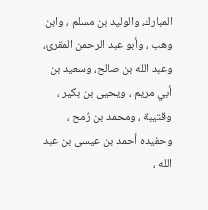المبارك، والوليد بن مسلم ، وابن وهب ، وأبو عبد الرحمن المقرئ، وعبد الله بن صالح، وسعيد بن أبي مريم ، ويحيى بن بكير ، وقتيبة ، ومحمد بن رُمح ، وحفيده أحمد بن عيسى بن عبد الله ،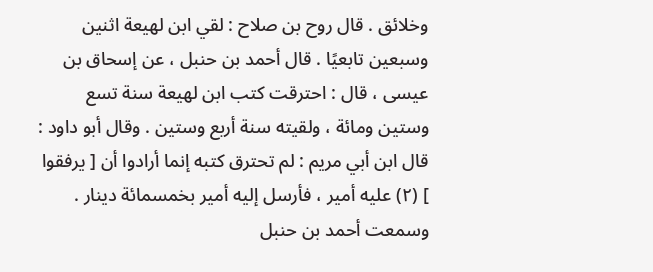وخلائق . قال روح بن صلاح : لقي ابن لهيعة اثنين وسبعين تابعيًا . قال أحمد بن حنبل ، عن إسحاق بن عيسى ، قال : احترقت كتب ابن لهيعة سنة تسع وستين ومائة ، ولقيته سنة أربع وستين . وقال أبو داود : قال ابن أبي مريم : لم تحترق كتبه إنما أرادوا أن [ يرفقوا ] (٢) عليه أمير ، فأرسل إليه أمير بخمسمائة دينار . وسمعت أحمد بن حنبل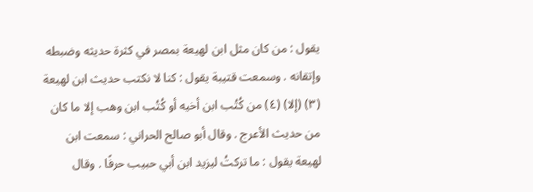يقول : من كان مثل ابن لهيعة بمصر في كثرة حديثه وضبطه وإتقانه . وسمعت قتيبة يقول : كنا لا نكتب حديث ابن لهيعة (٣) (إلا) (٤) من كُتُب ابن أخيه أو كُتُب ابن وهب إلا ما كان من حديث الأعرج . وقال أبو صالح الحراني : سمعت ابن لهيعة يقول : ما تركتُ ليزيد ابن أبي حبيب حرفًا . وقال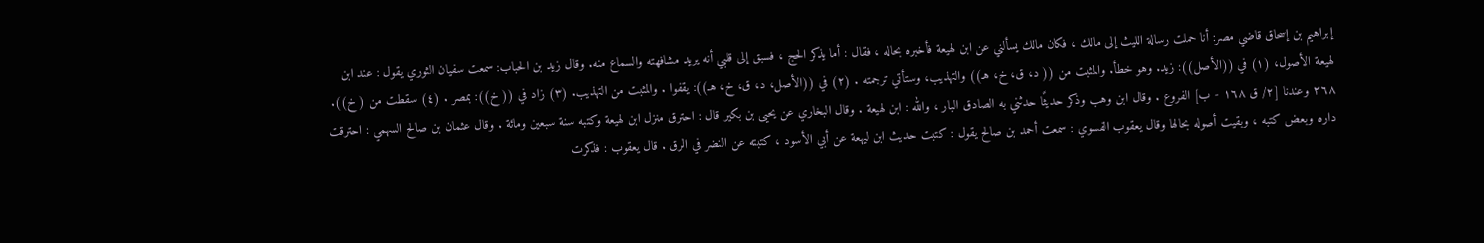إبراهيم بن إسحاق قاضي مصر: أنا حملت رسالة الليث إلى مالك ، فكان مالك يسألني عن ابن لهيعة فأخبره بحاله ، فقال : أما يذكر الحج ، فسبق إلى قلبي أنه يريد مشافهته والسماع منه. وقال زيد بن الحباب: سمعت سفيان الثوري يقول : عند ابن لهيعة الأصول، (١) في ((الأصل)): زيد. وهو خطأ. والمثبت من (( د، ق، خ، هـ)) والتهذيب، وستأتي ترجمته . (٢) في ((الأصل، د، ق، خ، هـ)): يقفوا . والمثبت من التهذيب. (٣) زاد في (( خ)): بمصر . (٤) سقطت من ( خ)). ٢٦٨ وعندنا [٢/ ق ١٦٨ - ب] الفروع . وقال ابن وهب وذكر حديثًا حدثني به الصادق البار ، والله : ابن لهيعة . وقال البخاري عن يحيى بن بكير قال : احترق منزل ابن لهيعة وكتبه سنة سبعين ومائة . وقال عثمان بن صالح السهمي : احترقت داره وبعض كتبه ، وبقيت أصوله بحالها وقال يعقوب الفسوي : سمعت أحمد بن صالح یقول : کتبت حديث ابن ليهعة عن أبي الأسود ، كتبته عن النضر في الرق . قال يعقوب : فذكرت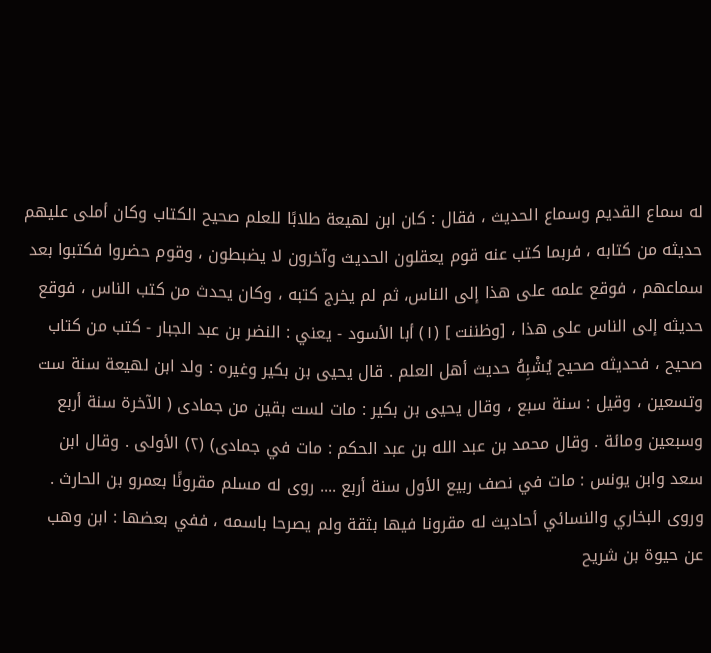له سماع القديم وسماع الحديث ، فقال : كان ابن لهيعة طلابًا للعلم صحيح الكتاب وكان أملى عليهم حديثه من كتابه ، فربما كتب عنه قوم يعقلون الحديث وآخرون لا يضبطون ، وقوم حضروا فكتبوا بعد سماعهم ، فوقع علمه على هذا إلى الناس، ثم لم يخرج كتبه ، وكان يحدث من كتب الناس ، فوقع حديثه إلى الناس على هذا ، [وظننت ] (١) أبا الأسود - يعني : النضر بن عبد الجبار - كتب من كتاب صحيح ، فحديثه صحيح يُشْبِهُ حديث أهل العلم . قال يحيى بن بكير وغيره : ولد ابن لهيعة سنة ست وتسعين ، وقيل : سنة سبع ، وقال يحيى بن بكير : مات لست بقين من جمادى ( الآخرة سنة أربع وسبعين ومائة . وقال محمد بن عبد الله بن عبد الحكم : مات في جمادى) (٢) الأولى . وقال ابن سعد وابن يونس : مات في نصف ربيع الأول سنة أربع .... روى له مسلم مقرونًا بعمرو بن الحارث . وروى البخاري والنسائي أحاديث له مقرونا فيها بثقة ولم يصرحا باسمه ، ففي بعضها : ابن وهب عن حيوة بن شريح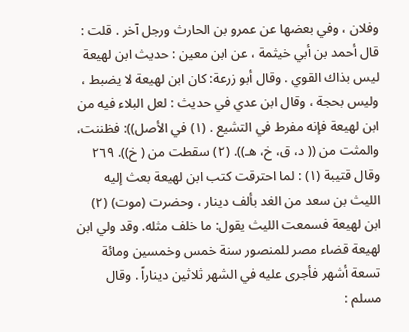وفلان ، وفي بعضها عن عمرو بن الحارث ورجل آخر . قلت : قال أحمد بن أبي خيثمة ، عن ابن معين : حديث ابن لهيعة ليس بذاك القوي . وقال أبو زرعة: كان ابن لهيعة لا يضبط ، وليس بحجة ، وقال ابن عدي في حديث : لعل البلاء فيه من ابن لهيعة فإنه مفرط في التشيع . (١) في الأصل)): فظننت، والمثت من (( د، ق، خ، هـ)). (٢) سقطت من ( خ)). ٢٦٩ وقال قتيبة (١) : لما احترقت كتب ابن لهيعة بعث إليه الليث بن سعد من الغد بألف دينار ، وحضرت (موت) (٢) ابن لهيعة فسمعت الليث يقول: ما خلف مثله. وقد ولي ابن لهيعة قضاء مصر للمنصور سنة خمس وخمسين ومائة تسعة أشهر فأجرى عليه في الشهر ثلاثين ديناراً . وقال مسلم :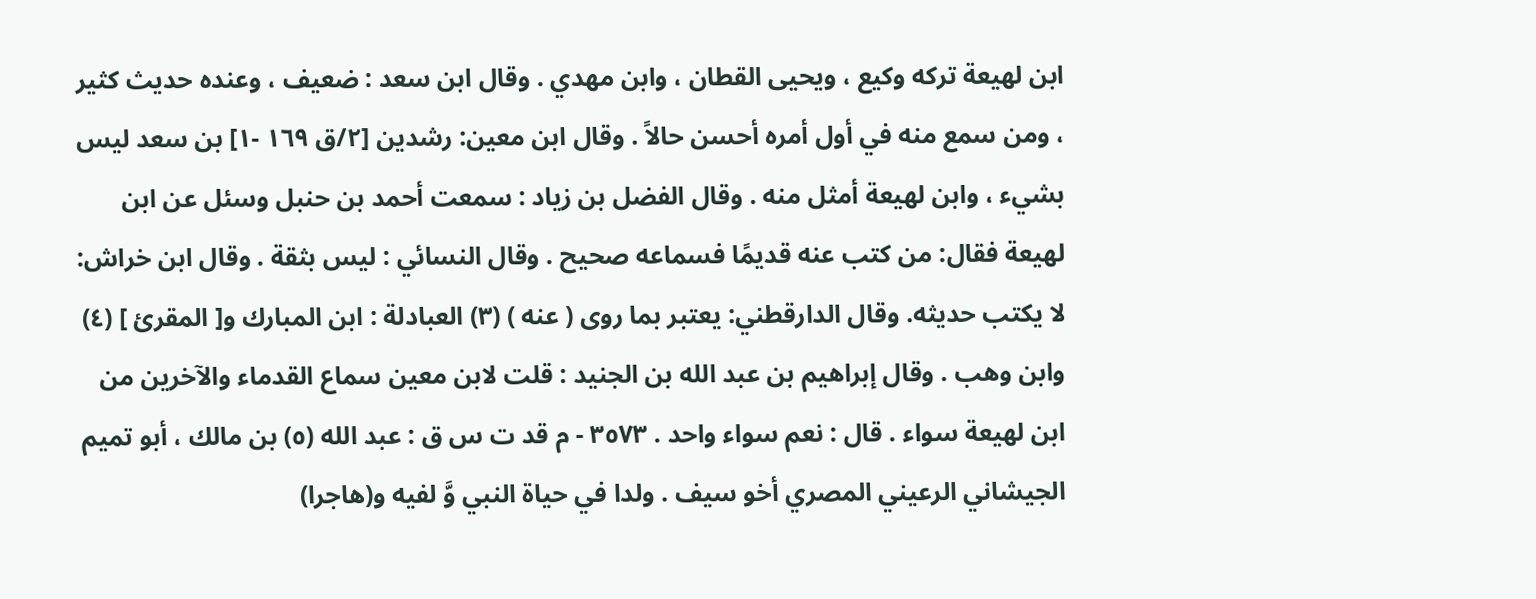ابن لهيعة تركه وكيع ، ويحيى القطان ، وابن مهدي . وقال ابن سعد : ضعيف ، وعنده حديث كثير ، ومن سمع منه في أول أمره أحسن حالاً . وقال ابن معين: رشدين [٢/ق ١٦٩ -١] بن سعد ليس بشيء ، وابن لهيعة أمثل منه . وقال الفضل بن زياد : سمعت أحمد بن حنبل وسئل عن ابن لهيعة فقال: من كتب عنه قديمًا فسماعه صحيح . وقال النسائي : ليس بثقة . وقال ابن خراش: لا يكتب حديثه. وقال الدارقطني: يعتبر بما روى ( عنه ) (٣) العبادلة : ابن المبارك و[ المقرئ ] (٤) وابن وهب . وقال إبراهيم بن عبد الله بن الجنيد : قلت لابن معين سماع القدماء والآخرين من ابن لهيعة سواء . قال : نعم سواء واحد . ٣٥٧٣ - م قد ت س ق : عبد الله (٥) بن مالك ، أبو تميم الجيشاني الرعيني المصري أخو سيف . ولدا في حياة النبي وَّ لفيه و(هاجرا)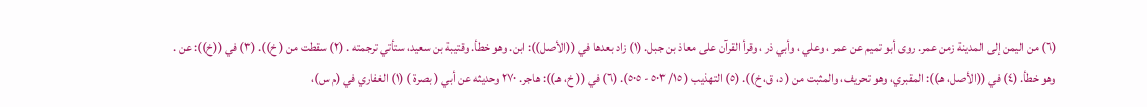(٦) من اليمن إلى المدينة زمن عمر. روى أبو تميم عن عمر ، وعلي ، وأبي ذر ، وقرأ القرآن على معاذ بن جبل. (١) زاد بعدها في ((الأصل)): ابن. وهو خطأ. وقتيبة بن سعيد، ستأتي ترجمته . (٢) سقطت من ( خ)). (٣) في ((خ)): عن . وهو خطأ. (٤) في ((الأصل، هـ)): المقبري، وهو تحريف، والمثبت من ( د، ق، خ)). (٥) التهذيب ( ١٥/ ٥٠٣ - ٥٠٥). (٦) في (( خ، هـ)): هاجر. ٢٧٠ وحديثه عن أبي ( بصرة ) (١) الغفاري في (م س)،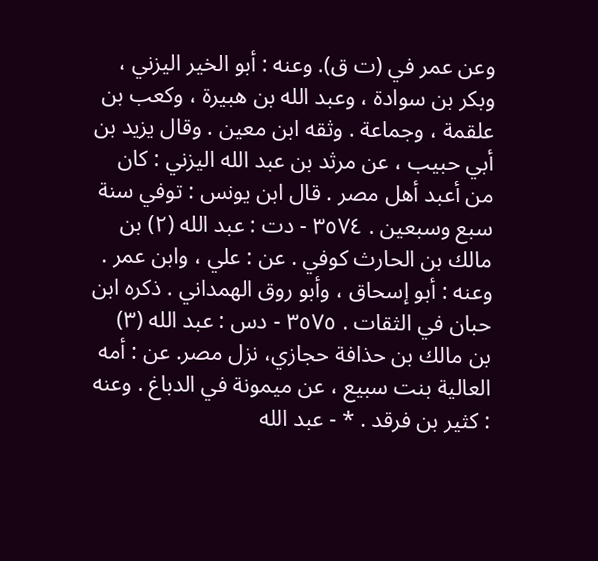وعن عمر في (ت ق). وعنه : أبو الخير اليزني ، وبكر بن سوادة ، وعبد الله بن هبيرة ، وكعب بن علقمة ، وجماعة . وثقه ابن معين . وقال يزيد بن أبي حبيب ، عن مرثد بن عبد الله اليزني : كان من أعبد أهل مصر . قال ابن يونس : توفي سنة سبع وسبعين . ٣٥٧٤ - دت : عبد الله (٢) بن مالك بن الحارث كوفي . عن : علي ، وابن عمر . وعنه : أبو إسحاق ، وأبو روق الهمداني . ذكره ابن حبان في الثقات . ٣٥٧٥ - دس : عبد الله (٣) بن مالك بن حذافة حجازي، نزل مصر. عن : أمه العالية بنت سبيع ، عن ميمونة في الدباغ . وعنه : کثیر بن فرقد . * - عبد الله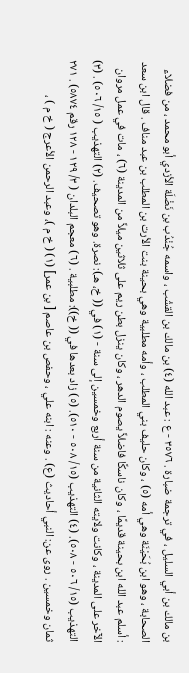بن مالك بن أبي السليل ، في ترجمة ضبارة . ٣٥٧٦ - ع : عبد الله (٤) بن مالك بن القشْب ، واسمه جُنْدُب بن نَضْلَة الأزدي أبو محمد ، من فضلاء الصحابة ، وهو ابن بُحَيْنَة وهي أمه (٥) ، وكان حليف بني المطلب ، وأمه مطلبية وهي بحينة بنت الأرت بن المطلب بن عبد مناف . قال ابن سعد : أسلم عبد الله ابن بحينة قديمًا ، وكان ناسكًا فاضلاً يصوم الدهر ، وكان ينزل بطن ريم على ثلاثين ميلاً من المدينة (٦) ، مات في عمل مروان الآخر على المدينة ، وكانت ولايته الثانية من سنة أربع وخمسين إلى سنة - (١) في (( خ، هـ): نصرة. وهو تصحيف. (٢) التهذيب ( ١٥/ ٥٠٦) . (٣) التهذيب (١٥/ ٥٠٦ - ٥٠٨). (٤) التهذيب (١٥/ ٥٠٨ - ٥١٠). (٥) زاد بعدها في (( خ)): مطلبية . (٦) معجم البلدان ( ٣/ ١٢٩ - ١٢٨ رقم ٥٨٧٤) . ٢٧١ ثمان وخمسين . روى عن: النبي أحاديث (ع) . وعنه : ابنه علي ، وحفص بن عاصم [ بن عمر] (١) ( خ م )، وعبد الرحمن الأعرج ( خ م ) ،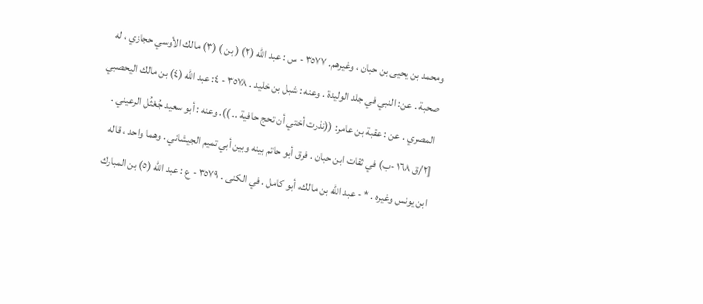ومحمد بن يحيى بن حبان ، وغيرهم. ٣٥٧٧ - س : عبد الله (٢) ( بن ) (٣) مالك الأوسي حجازي ، له صحبة . عن: النبي في جلد الوليدة . وعنه : شبل بن خلید . ٣٥٧٨ - ٤: عبد الله (٤) بن مالك اليحصبي المصري . عن : عقبة بن عامر: ((نذرت أختي أن تحج حافية .. )). وعنه : أبو سعيد جُعْثُل الرعيني . [٢/ق ١٦٨ -ب) في ثقات ابن حبان . فرق أبو حاتم بينه وبين أبي تمیم الجیشاني . وهما واحد ، قاله ابن يونس وغيره . * - عبد الله بن مالك، أبو كامل . في الكنى . ٣٥٧٩ - ع : عبد الله (٥) بن المبارك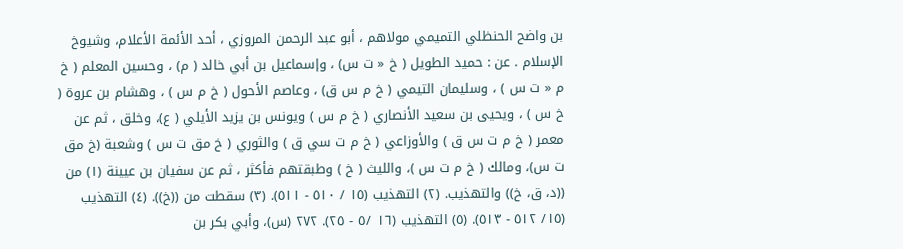بن واضح الحنظلي التميمي مولاهم ، أبو عبد الرحمن المروزي ، أحد الأئمة الأعلام، وشيوخ الإسلام . عن : حميد الطويل ( خ « ت س) ، وإسماعيل بن أبي خالد ( م) ، وحسين المعلم ( خ م « ت س ) ، وسليمان التيمي ( خ م س ق) ، وعاصم الأحول ( خ م س ) ، وهشام بن عروة ( خ س ) ، ويحيى بن سعيد الأنصاري ( خ م س ) ويونس بن يزيد الأيلي ( ع)، وخلق ، ثم عن معمر ( خ م ت س ق ) والأوزاعي ( خ م ت سي ق ) والثوري ( خ مق ت س ) وشعبة (خ مق ت س)، ومالك ( خ م ت س )، والليث ( خ ) وطبقتهم فأكثر ، ثم عن سفيان بن عيينة (١) من ((د، ق، خ)) والتهذيب. (٢) التهذيب (١٥ / ٥١٠ - ٥١١). (٣) سقطت من ((خ)). (٤) التهذيب (١٥/ ٥١٢ - ٥١٣). (٥) التهذيب (١٦ /٥ - ٢٥). ٢٧٢ (س)، وأبي بكر بن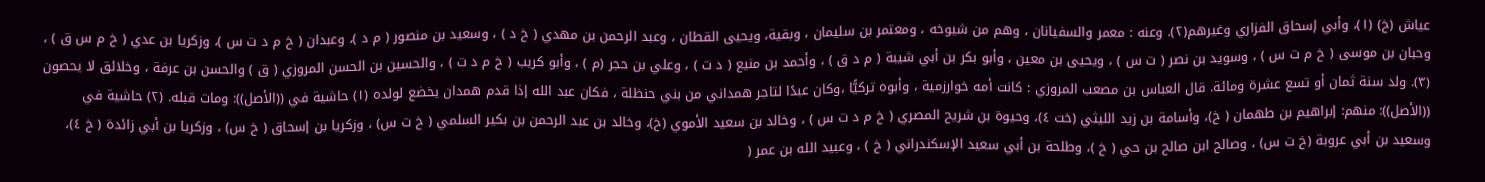عياش (خ) (١)، وأبي إسحاق الفزاري وغيرهم(٢). وعنه : معمر والسفيانان ، وهم من شيوخه ، ومعتمر بن سليمان ، وبقية، ویحیی القطان ، وعبد الرحمن بن مهدي ( خ د ) ، وسعید بن منصور ( م د )، وعبدان ( خ م د ت س )، وزکریا بن عدي ( خ م س ق ) ، وحبان بن موسى ( خ م ت س ) ، وسويد بن نصر ( ت س ) ، ويحيى بن معين ، وأبو بكر بن أبي شيبة ( م د ق ) ، وأحمد بن منيع ( د ت ) ، وعلي بن حجر (م ) ، وأبو كريب ( خ م د ت ) ، والحسين بن الحسن المروزي ( ق ) والحسن بن عرفة ، وخلائق لا يحصون (٣). ولد سنة ثمان أو تسع عشرة ومائة. قال العباس بن مصعب المروزي : كانت أمه خوارزمية ، وأبوه تركيًّا ،وكان عبدًا لتاجر همداني من بني حنظلة ، فكان عبد الله إذا قدم همدان يخضع لولده (١) حاشية في ((الأصل)): ومات قبله. (٢) حاشية في ((الأصل)): منهم: إبراهيم بن طهمان ( خ)، وأسامة بن زيد الليثي (خت ٤)، وحيوة بن شريح المصري ( خ م د ت س ) ، وخالد بن سعيد الأموي (خ)، وخالد بن عبد الرحمن بن بكير السلمي ( خ ت س) ، وزكريا بن إسحاق ( خ س) ، وزكريا بن أبي زائدة ( خ ٤)، وسعيد بن أبي عروبة (خ ت س) ، وصالح ابن صالح بن حي ( خ )، وطلحة بن أبي سعيد الإسكندراني ( خ ) ، وعبيد الله بن عمر (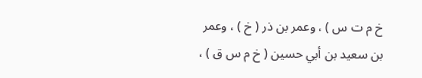خ م ت س ) ، وعمر بن ذر ( خ ) ، وعمر بن سعيد بن أبي حسين ( خ م س ق ) ،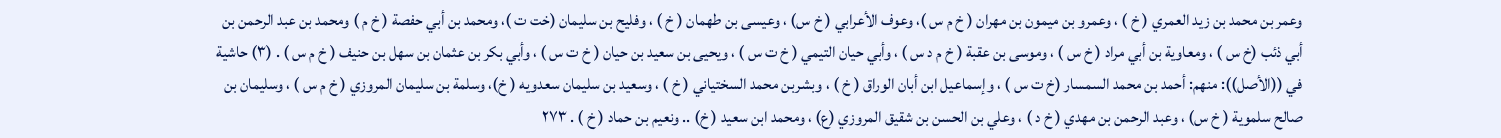وعمر بن محمد بن زيد العمري ( خ ) ، وعمرو بن ميمون بن مهران ( خ م س )، وعوف الأعرابي ( خ س) ، وعيسى بن طهمان ( خ ) ، وفليح بن سليمان (خت ت )، ومحمد بن أبي حفصة ( خ م ) ومحمد بن عبد الرحمن بن أبي ذئب (خ س ) ، ومعاوية بن أبي مراد ( خ س ) ، وموسى بن عقبة ( خ م د س ) ، وأبي حيان التيمي ( خ ت س ) ، ويحيى بن سعيد بن حيان ( خ ت س ) ، وأبي بكر بن عثمان بن سهل بن حنيف ( خ م س ) . (٣) حاشية في ((الأصل)): منهم: أحمد بن محمد السمسار (خ ت س ) ، وإسماعيل ابن أبان الوراق ( خ ) ، وبشربن محمد السختياني ( خ ) ، وسعيد بن سليمان سعدويه ( خ)، وسلمة بن سليمان المروزي ( خ م س ) ، وسليمان بن صالح سلموية ( خ س) ، وعبد الرحمن بن مهدي ( خ د ) ، وعلي بن الحسن بن شقيق المروزي (ع) ، ومحمد ابن سعيد ( خ) .. ونعيم بن حماد ( خ ) . ٢٧٣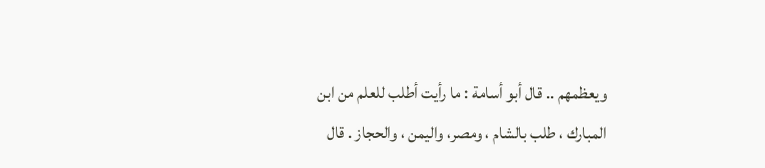ويعظمهم .. قال أبو أسامة : ما رأيت أطلب للعلم من ابن المبارك ، طلب بالشام ، ومصر، واليمن ، والحجاز . قال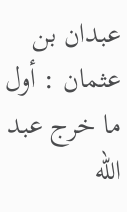عبدان بن عثمان : أول ما خرج عبد الله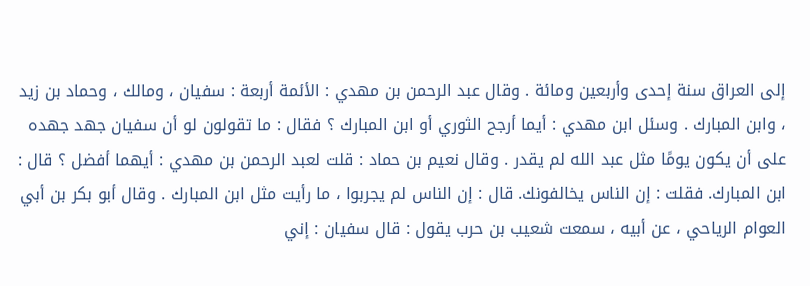إلى العراق سنة إحدى وأربعين ومائة . وقال عبد الرحمن بن مهدي : الأئمة أربعة : سفيان ، ومالك ، وحماد بن زيد ، وابن المبارك . وسئل ابن مهدي : أيما أرجح الثوري أو ابن المبارك ؟ فقال : ما تقولون لو أن سفيان جهد جهده على أن يكون يومًا مثل عبد الله لم يقدر . وقال نعيم بن حماد : قلت لعبد الرحمن بن مهدي : أيهما أفضل ؟ قال : ابن المبارك. فقلت : إن الناس يخالفونك. قال : إن الناس لم يجربوا ، ما رأيت مثل ابن المبارك . وقال أبو بكر بن أبي العوام الرياحي ، عن أبيه ، سمعت شعيب بن حرب يقول : قال سفيان : إني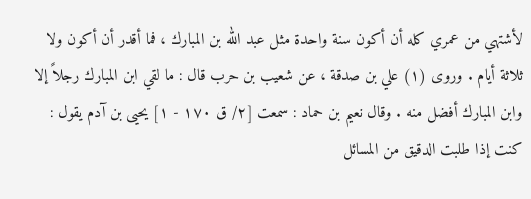لأشتهي من عمري كله أن أكون سنة واحدة مثل عبد الله بن المبارك ، فما أقدر أن أكون ولا ثلاثة أيام . وروى (١) علي بن صدقة ، عن شعيب بن حرب قال : ما لقي ابن المبارك رجلاً إلا وابن المبارك أفضل منه . وقال نعيم بن حماد : سمعت [٢/ ق ١٧٠ - ١] يحيى بن آدم يقول : كنت إذا طلبت الدقيق من المسائل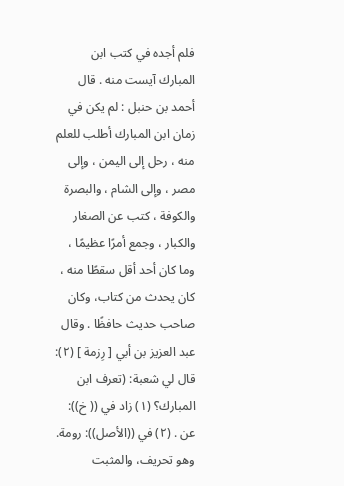فلم أجده في كتب ابن المبارك آيست منه . قال أحمد بن حنبل : لم يكن في زمان ابن المبارك أطلب للعلم منه ، رحل إلى اليمن ، وإلى مصر ، وإلى الشام ، والبصرة والكوفة ، كتب عن الصغار والكبار ، وجمع أمرًا عظيمًا ، وما كان أحد أقل سقطًا منه ، كان يحدث من کتاب، وكان صاحب حديث حافظًا . وقال عبد العزيز بن أبي [ رِزمة ] (٢): قال لي شعبة: (تعرف ابن المبارك؟ (١) زاد في (( خ)): عن . (٢) في ((الأصل)): رومة. وهو تحريف، والمثبت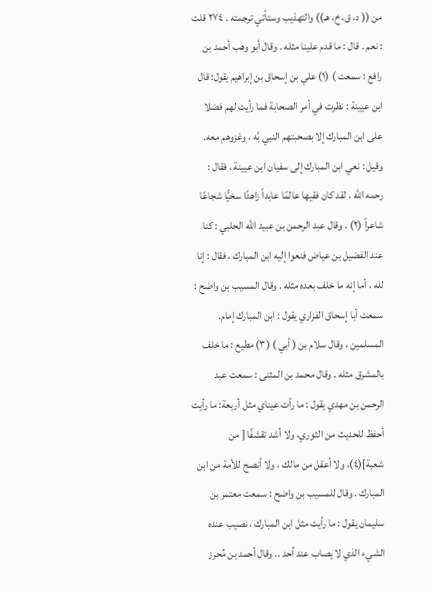من (( د، ق، خ، هـ)) والتهذيب وستأتي ترجمته . ٢٧٤ قلت : نعم . قال : ما قدم علينا مثله . وقال أبو وهب أحمد بن رافع : سمعت ) (١) علي بن إسحاق بن إبراهيم يقول: قال ابن عيينة : نظرت في أمر الصحابة فما رأيت لهم فضلا على ابن المبارك إلا بصحبتهم النبي بَّه ، وغزوهم معه. وقيل : نعي ابن المبارك إلى سفيان ابن عيينة ، فقال : رحمه الله ، لقد كان فقيها عالمًا عابداً زاهدًا سخيًّا شجاعًا شاعراً (٢) . وقال عبد الرحمن بن عبيد الله الحلبي : كنا عند الفضيل بن عياض فنعوا إليه ابن المبارك ، فقال : إنا لله ، أما إنه ما خلف بعده مثله . وقال المسيب بن واضح : سمعت أبا إسحاق الفزاري يقول : ابن المبارك إمام. المسلمين ، وقال سلام بن ( أبي ) (٣) مطيع : ما خلف بالمشرق مثله . وقال محمد بن المثنى : سمعت عبد الرحمن بن مهدي يقول : ما رأت عيناي مثل أربعة: ما رأيت أحفظ للحديث من الثوري، ولا أشد تقشفًا [ من شعبة](٤)، ولا أعقل من مالك ، ولا أنصح للأمة من ابن المبارك . وقال للمسيب بن واضح : سمعت معتمر بن سليمان يقول : ما رأيت مثل ابن المبارك ، نصيب عنده الشيء الذي لا يصاب عند أحد .. وقال أحمد بن مُحرز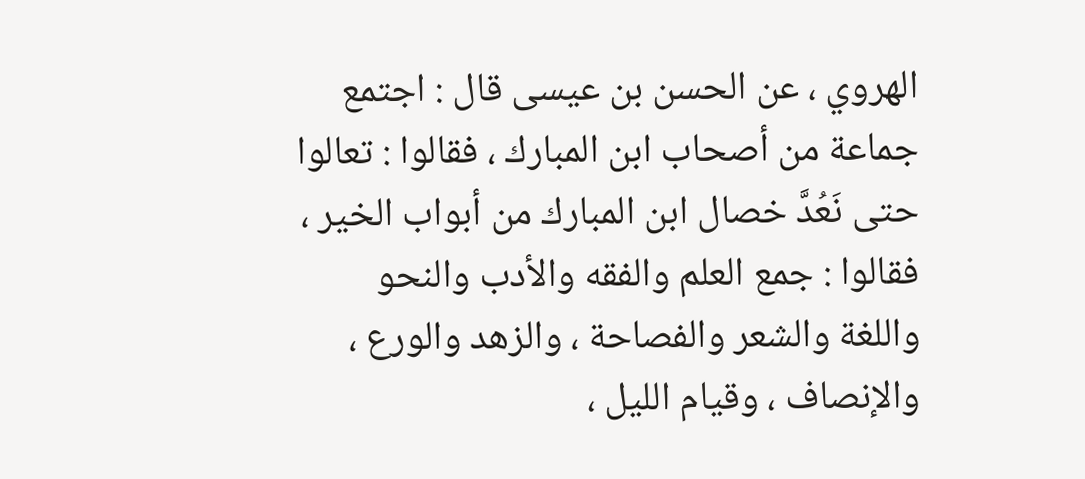الهروي ، عن الحسن بن عيسى قال : اجتمع جماعة من أصحاب ابن المبارك ، فقالوا : تعالوا حتى نَعُدَّ خصال ابن المبارك من أبواب الخير ، فقالوا : جمع العلم والفقه والأدب والنحو واللغة والشعر والفصاحة ، والزهد والورع ، والإنصاف ، وقيام الليل ،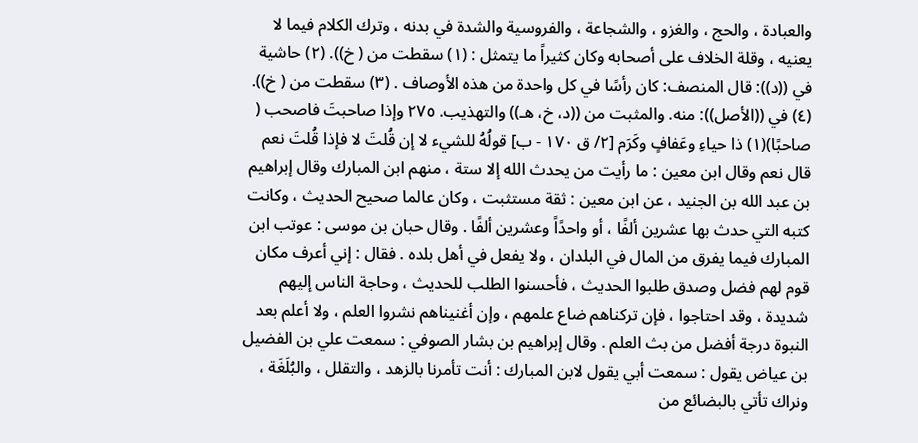والعبادة ، والحج ، والغزو ، والشجاعة ، والفروسية والشدة في بدنه ، وترك الكلام فيما لا يعنيه ، وقلة الخلاف على أصحابه وكان كثيراً ما يتمثل : (١) سقطت من ( خ)). (٢) حاشية في ((د)): قال المنصف: كان رأسًا في كل واحدة من هذه الأوصاف . (٣) سقطت من ( خ)). (٤) في ((الأصل)): منه. والمثبت من ((د، خ، هـ)) والتهذيب. ٢٧٥ وإذا صاحبتَ فاصحب ( صاحبًا)(١) ذا حياءِ وعَفافٍ وكَرَم [٢/ ق ١٧٠ - ب] قولُهُ للشيء لا إن قُلتَ لا فإذا قُلتَ نعم قال نعم وقال ابن معين : ما رأيت من يحدث الله إلا ستة ، منهم ابن المبارك وقال إبراهيم بن عبد الله بن الجنيد ، عن ابن معين : ثقة مستثبت ، وكان عالما صحيح الحديث ، وكانت كتبه التي حدث بها عشرين ألفًا ، أو واحدًاً وعشرين ألفًا . وقال حبان بن موسى : عوتب ابن المبارك فيما يفرق من المال في البلدان ، ولا يفعل في أهل بلده . فقال : إني أعرف مكان قوم لهم فضل وصدق طلبوا الحديث ، فأحسنوا الطلب للحديث ، وحاجة الناس إليهم شديدة ، وقد احتاجوا ، فإن تركناهم ضاع علمهم ، وإن أغنيناهم نشروا العلم ، ولا أعلم بعد النبوة درجة أفضل من بث العلم . وقال إبراهيم بن بشار الصوفي : سمعت علي بن الفضيل بن عياض يقول : سمعت أبي يقول لابن المبارك : أنت تأمرنا بالزهد ، والتقلل ، والبُلَغَة ، ونراك تأتي بالبضائع من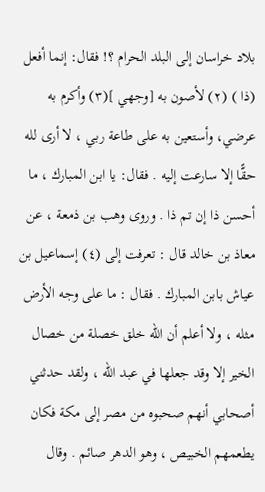بلاد خراسان إلى البلد الحرام ؟! فقال: إنما أفعل (ذا ) (٢) لأصون به [وجهي ](٣) وأكرم به عرضي، وأستعين به على طاعة ربي ، لا أرى لله حقًّا إلا سارعت إليه . فقال: يا ابن المبارك ، ما أحسن ذا إن تم ذا . وروى وهب بن ذمعة ، عن معاذ بن خالد قال : تعرفت إلى (٤) إسماعيل بن عياش بابن المبارك . فقال : ما على وجه الأرض مثله ، ولا أعلم أن الله خلق خصلة من خصال الخير إلا وقد جعلها في عبد الله ، ولقد حدثني أصحابي أنهم صحبوه من مصر إلى مكة فكان يطعمهم الخبيص ، وهو الدهر صائم . وقال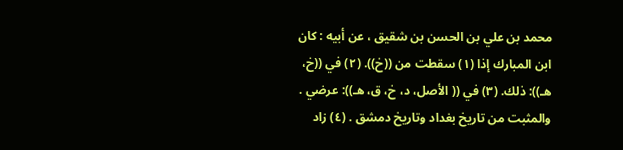محمد بن علي بن الحسن بن شقيق ، عن أبيه : كان ابن المبارك إذا (١) سقطت من ((خ)). (٢) في ((خ، هـ)): ذلك. (٣) في (( الأصل، د، خ، ق، هـ)): عرضي . والمثبت من تاريخ بغداد وتاريخ دمشق . (٤) زاد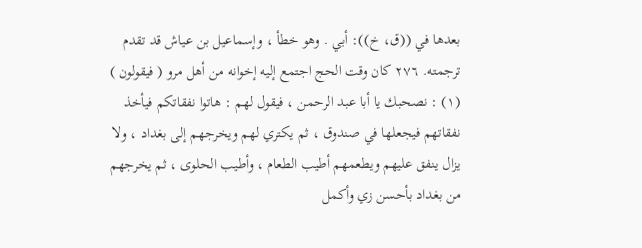بعدها في ((ق، خ)): أبي . وهو خطأ ، وإسماعيل بن عياش قد تقدم ترجمته. ٢٧٦ كان وقت الحج اجتمع إليه إخوانه من أهل مرو ( فيقولون ) (١) : نصحبك يا أبا عبد الرحمن ، فيقول لهم : هاتوا نفقاتكم فيأخذ نفقاتهم فيجعلها في صندوق ، ثم يكتري لهم ويخرجهم إلى بغداد ، ولا يزال ينفق عليهم ويطعمهم أطيب الطعام ، وأطيب الحلوى ، ثم يخرجهم من بغداد بأحسن زي وأكمل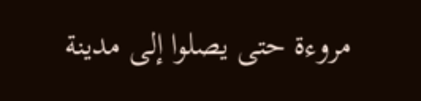مروءة حتى يصلوا إلى مدينة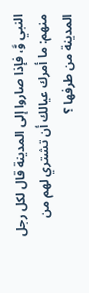النبي وَّ، فإذا صاروا إلى المدينة قال لكل رجل منهم: ما أمرك عيالك أن تشتري لهم من المدينة من طرفها ؟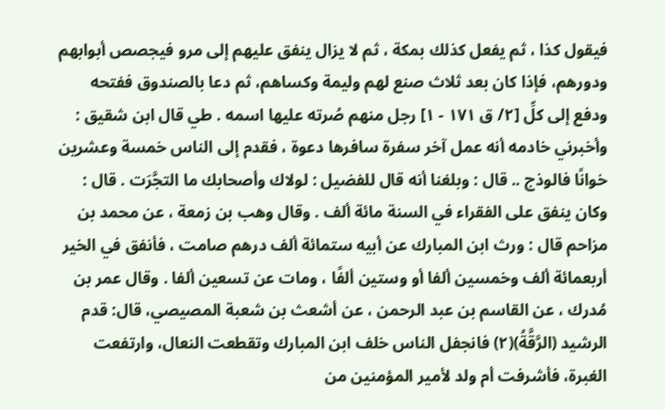فيقول كذا ، ثم يفعل كذلك بمكة ، ثم لا يزال ينفق عليهم إلى مرو فيجصص أبوابهم ودورهم، فإذا كان بعد ثلاث صنع لهم وليمة وكساهم، ثم دعا بالصندوق ففتحه ودفع إلى كلِّ [٢/ ق ١٧١ - ١] رجل منهم صُرته عليها اسمه . طي قال ابن شقيق : وأخبرني خادمه أنه عمل آخر سفرة سافرها دعوة ، فقدم إلى الناس خمسة وعشرين خوانًا فالوذج .. قال : وبلغنا أنه قال للفضيل : لولاك وأصحابك ما التجَّرَت . قال : وكان ينفق على الفقراء في السنة مائة ألف . وقال وهب بن زمعة ، عن محمد بن مزاحم قال : ورث ابن المبارك عن أبيه ستمائة ألف درهم صامت ، فأنفق في الخير أربعمائة ألف وخمسين ألفا أو وستين ألفًا ، ومات عن تسعين ألفا . وقال عمر بن مُدرك ، عن القاسم بن عبد الرحمن ، عن أشعث بن شعبة المصيصي، قال: قدم الرشيد (الرَّقَّةُ)(٢) فانجفل الناس خلف ابن المبارك وتقطعت النعال، وارتفعت الغبرة، فأشرفت أم ولد لأمير المؤمنين من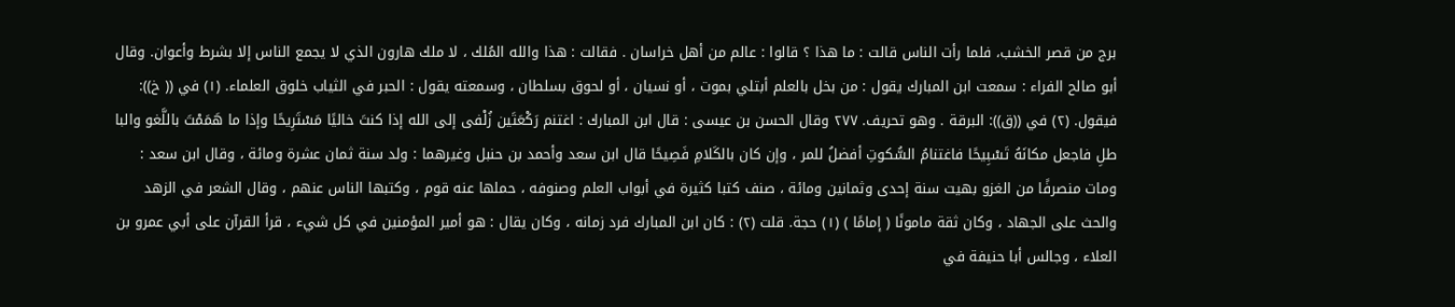برج من قصر الخشب، فلما رأت الناس قالت : ما هذا ؟ قالوا : عالم من أهل خراسان . فقالت : هذا والله المُلك ، لا ملك هارون الذي لا يجمع الناس إلا بشرط وأعوان. وقال أبو صالح الفراء : سمعت ابن المبارك يقول : من بخل بالعلم أبتلي بموت ، أو نسيان ، أو لحوق بسلطان ، وسمعته يقول : الحبر في الثياب خلوق العلماء. (١) في (( خ)): فيقول. (٢) في ((ق)): البرقة . وهو تحريف. ٢٧٧ وقال الحسن بن عيسى : قال ابن المبارك : اغتنم رَكْعَتَين زُلْفى إلى الله إذا كنتَ خاليًا مَسْتَرِيحًا وإذا ما هَمَمْتَ باللَّغو والبا طلِ فاجعل مكانَهُ تَسْبِيحًا فاغتنامُ السُّكوتِ أفضلُ للمر ، وإن كان بالكَلامِ فَصِيحًا قال ابن سعد وأحمد بن حنبل وغيرهما : ولد سنة ثمان عشرة ومائة ، وقال ابن سعد : ومات منصرفًا من الغزو بهيت سنة إحدى وثمانين ومائة ، صنف كتبا كثيرة في أبواب العلم وصنوفه ، حملها عنه قوم ، وكتبها الناس عنهم ، وقال الشعر في الزهد والحث على الجهاد ، وكان ثقة مامونًا ( إمامًا ) (١) حجة. قلت (٢) : كان ابن المبارك فرد زمانه ، وكان يقال : هو أمير المؤمنين في كل شيء ، قرأ القرآن على أبي عمرو بن العلاء ، وجالس أبا حنيفة في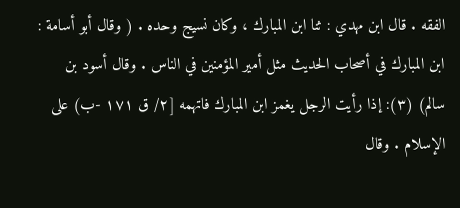الفقه . قال ابن مهدي : ثنا ابن المبارك ، وكان نسيج وحده . ( وقال أبو أسامة : ابن المبارك في أصحاب الحديث مثل أمير المؤمنين في الناس . وقال أسود بن سالم) (٣): إذا رأيت الرجل يغمز ابن المبارك فاتهمه [٢/ ق ١٧١ -ب) على الإسلام . وقال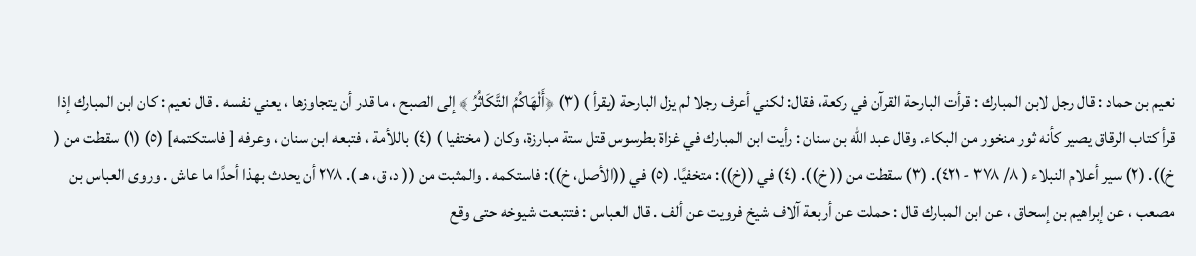نعيم بن حماد : قال رجل لابن المبارك : قرأت البارحة القرآن في ركعة، فقال: لكني أعرف رجلا لم يزل البارحة (يقرأ ) (٣) ﴿أَلْهَاكُمُ التَّكَاثُرُ ﴾ إلى الصبح ، ما قدر أن يتجاوزها ، يعني نفسه . قال نعيم : کان ابن المبارك إذا قرأ كتاب الرقاق یصیر کأنه ثور منخور من البكاء. وقال عبد الله بن سنان : رأيت ابن المبارك في غزاة بطرسوس قتل ستة مبارزة، وكان ( مختفيا ) (٤) باللأمة ، فتبعه ابن سنان ، وعرفه [ فاستكتمه] (٥) (١) سقطت من ( خ)). (٢) سير أعلام النبلاء ( ٨/ ٣٧٨ - ٤٢١). (٣) سقطت من (( خ)). (٤) في ((خ)): متخفيًا. (٥) في ((الأصل، خ)): فاستكمه . والمثبت من (( د، ق، هـ ). ٢٧٨ أن يحدث بهذا أحدًا ما عاش . وروى العباس بن مصعب ، عن إبراهيم بن إسحاق ، عن ابن المبارك قال : حملت عن أربعة آلاف شيخ فرويت عن ألف . قال العباس : فتتبعت شيوخه حتى وقع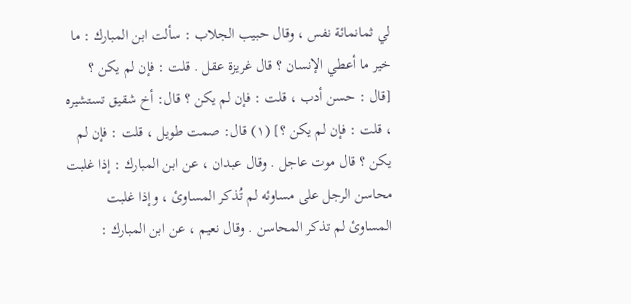لي ثمانمائة نفس ، وقال حبيب الجلاب : سألت ابن المبارك : ما خير ما أعطي الإنسان ؟ قال غريزة عقل . قلت : فإن لم يكن ؟ [قال : حسن أدب ، قلت : فإن لم يكن ؟ قال: أخ شقيق تستشيره ، قلت : فإن لم يكن ؟] (١) قال: صمت طويل ، قلت : فإن لم يكن ؟ قال موت عاجل . وقال عبدان ، عن ابن المبارك : إذا غلبت محاسن الرجل على مساوئه لم تُذكر المساوئ ، وإذا غلبت المساوئ لم تذكر المحاسن . وقال نعيم ، عن ابن المبارك :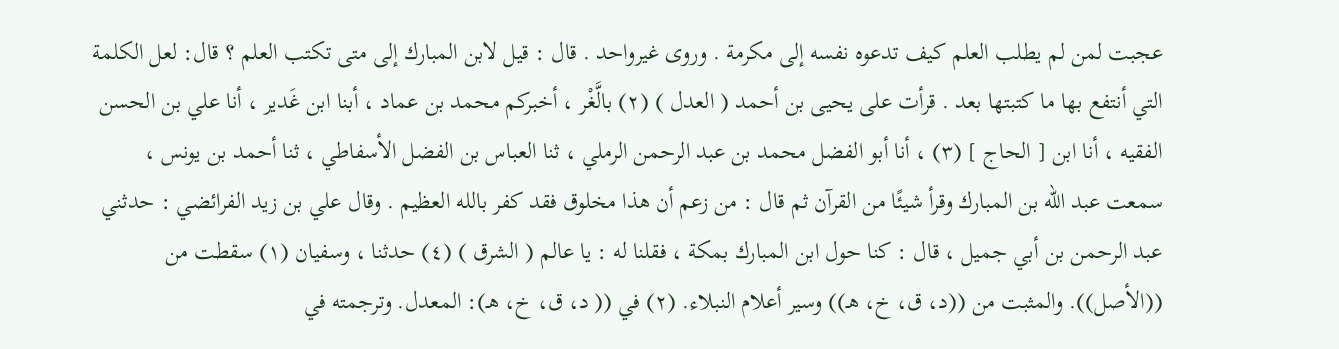عجبت لمن لم يطلب العلم كيف تدعوه نفسه إلى مكرمة . وروى غيرواحد . قال : قيل لابن المبارك إلى متى تكتب العلم ؟ قال: لعل الكلمة التي أنتفع بها ما كتبتها بعد . قرأت على يحيى بن أحمد ( العدل ) (٢) بالَّغْر ، أخبركم محمد بن عماد ، أبنا ابن غَدير ، أنا علي بن الحسن الفقيه ، أنا ابن [ الحاج ] (٣) ، أنا أبو الفضل محمد بن عبد الرحمن الرملي ، ثنا العباس بن الفضل الأسفاطي ، ثنا أحمد بن يونس ، سمعت عبد الله بن المبارك وقرأ شيئًا من القرآن ثم قال : من زعم أن هذا مخلوق فقد كفر بالله العظيم . وقال علي بن زيد الفرائضي : حدثني عبد الرحمن بن أبي جميل ، قال : كنا حول ابن المبارك بمكة ، فقلنا له : يا عالم ( الشرق ) (٤) حدثنا ، وسفيان (١) سقطت من ((الأصل)). والمثبت من ((د، ق، خ، هـ)) وسير أعلام النبلاء. (٢) في (( د، ق، خ، هـ): المعدل. وترجمته في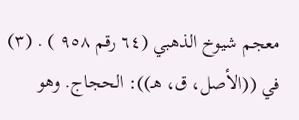معجم شيوخ الذهبي (٦٤ رقم ٩٥٨ ) . (٣) في ((الأصل، ق، هـ)): الحجاج. وهو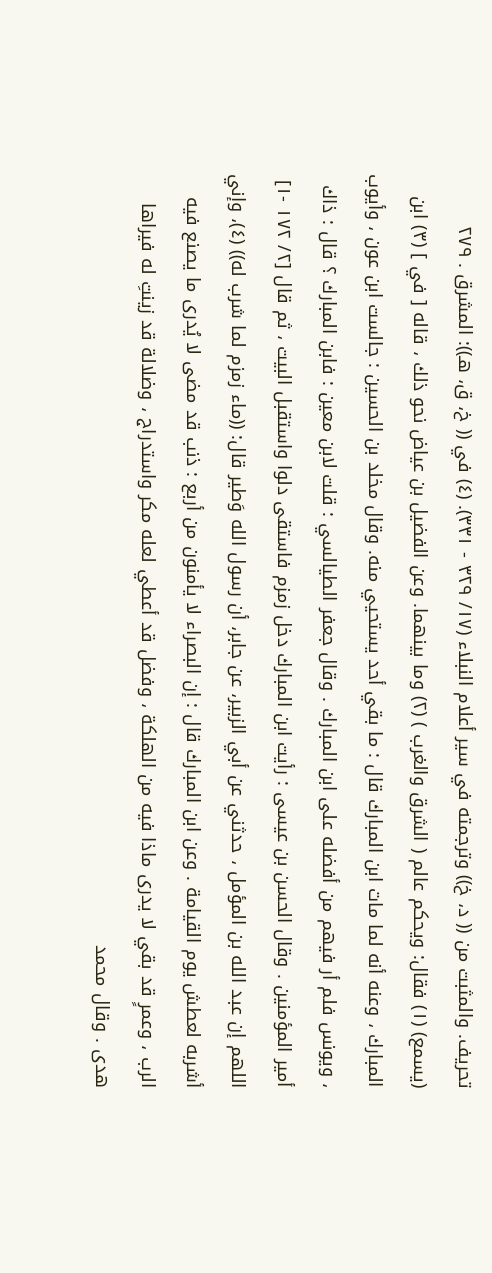تحريف. والمثبت من (( د، خ)) وترجمته في سير أعلام النبلاء (١٧/ ٣٢٩ - ٣٣١). (٤) في (( خ، ق، هـ)): المشرق . ٢٧٩ (يسمع) (١) فقال: ويحكم عالم ( الشرق والغرب ) (٢) وما بينهما. وعن الفضيل بن عياض نحو ذلك ، قاله [ في ] (٣) ابن المبارك ، وعنه أنه لما مات ابن المبارك قال : ما بقي أحد يستحيي منه. وقال مخلد بن الحسين : جالست ابن عون ، وأيوب ، ويونس فلم أر فيهم من أفضله على ابن المبارك . وقال جعفر الطيالسي : قلت لابن معين : فابن المبارك ؟ قال : ذاك أمير المؤمنين . وقال الحسن بن عيسى : رأيت ابن المبارك دخل زمزم فاستقى دلوا واستقبل البيت ، ثم قال [٢/ ١٧٢ -١] اللهم إن عبد الله بن المؤمل ، حدثني عن أبي الزبير، عن جابر، أن رسول الله وَطير قال: ((ماء زمزم لما شرب له)) (٤)، وإني أشربه لعطش يوم القيامة . وعن ابن المبارك قال : إن البصراء لا يأمنون من أربع : ذنب قد مضى لا يُدرى ما يصنع فيه الرب ، وعمرٍ قد بقي لا يدرى ماذا فيه من الهلكة ، وفضل قد أعطي لعله مکر واستدراج ، وضلالة قد زينتِ له فيراها هدى . وقال محمد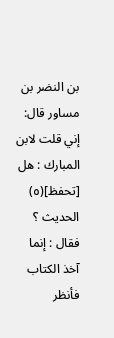بن النضر بن مساور قال: إني قلت لابن المبارك : هل [تحفظ](٥) الحديث ؟ فقال : إنما آخذ الكتاب فأنظر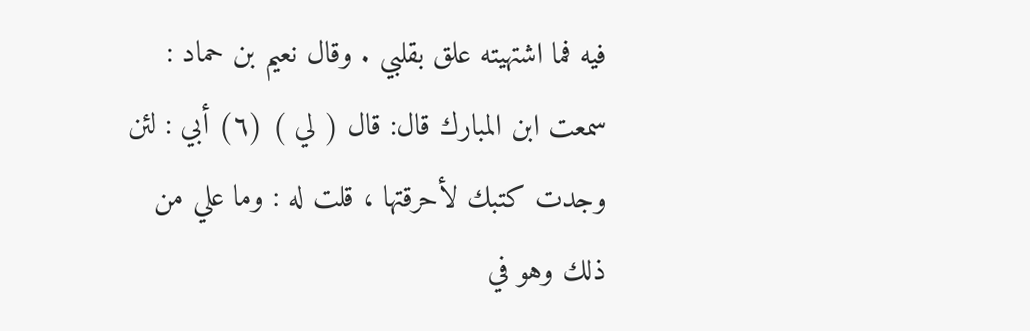فيه فما اشتهيته علق بقلبي . وقال نعيم بن حماد : سمعت ابن المبارك قال: قال ( لي ) (٦) أبي : لئن وجدت كتبك لأحرقتها ، قلت له : وما علي من ذلك وهو في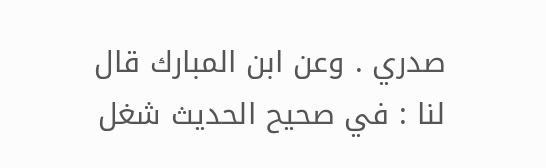صدري . وعن ابن المبارك قال لنا : في صحيح الحديث شغل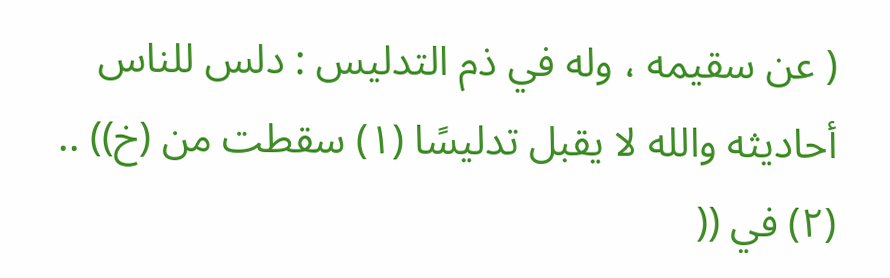( عن سقيمه ، وله في ذم التدليس : دلس للناس أحاديثه والله لا يقبل تدليسًا (١) سقطت من (خ)) .. (٢) في ((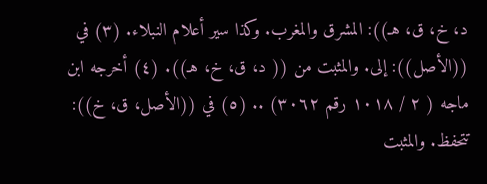د، خ، ق، هـ)): المشرق والمغرب. وكذا سير أعلام النبلاء. (٣) في ((الأصل)): إلى. والمثبت من (( د، ق، خ، هـ)). (٤) أخرجه ابن ماجه ( ٢ / ١٠١٨ رقم ٣٠٦٢) .. (٥) في ((الأصل، ق، خ)): تتحفظ. والمثبت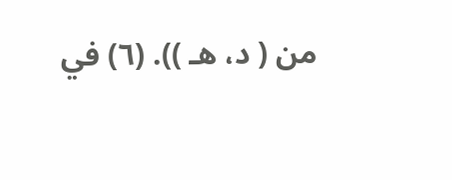من ( د، هـ )). (٦) في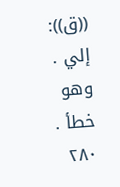((ق)): إلي . وهو خطأ . ٢٨٠